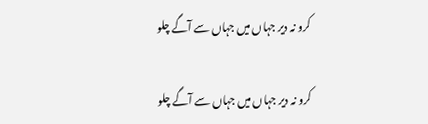کرو نہ دیر جہاں میں جہاں سے آگے چلو

کرو نہ دیر جہاں میں جہاں سے آگے چلو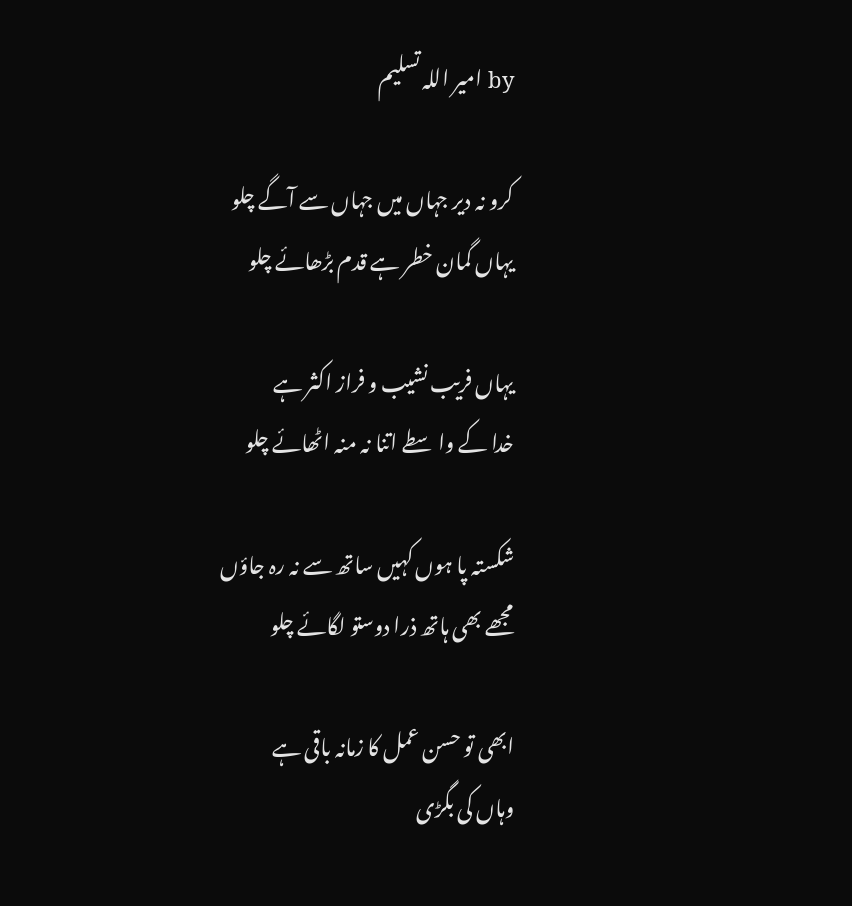by امیر اللہ تسلیم

کرو نہ دیر جہاں میں جہاں سے آگے چلو
یہاں گمان خطر ہے قدم بڑھائے چلو

یہاں فریب نشیب و فراز اکثر ہے
خدا کے واسطے اتنا نہ منہ اٹھائے چلو

شکستہ پا ہوں کہیں ساتھ سے نہ رہ جاؤں
مجھے بھی ہاتھ ذرا دوستو لگائے چلو

ابھی تو حسن عمل کا زمانہ باقی ہے
وہاں کی بگڑی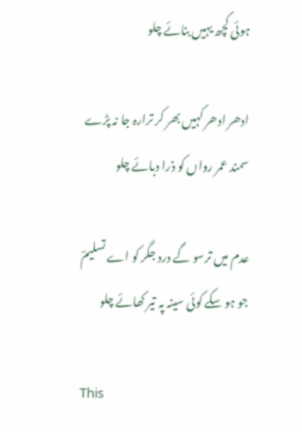ہوئی کچھ یہیں بنائے چلو

ادھر ادھر کہیں بھر کر ترارہ جا نہ پڑے
سمند عمر رواں کو ذرا دبائے چلو

عدم میں ترسو گے درد جگر کو اے تسلیمؔ
جو ہو سکے کوئی سینہ پہ تیر کھائے چلو

This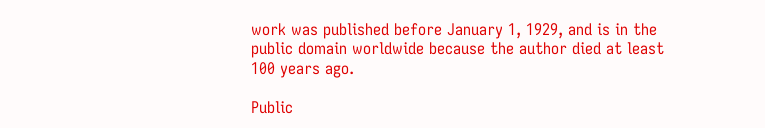work was published before January 1, 1929, and is in the public domain worldwide because the author died at least 100 years ago.

Public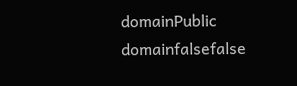domainPublic domainfalsefalse